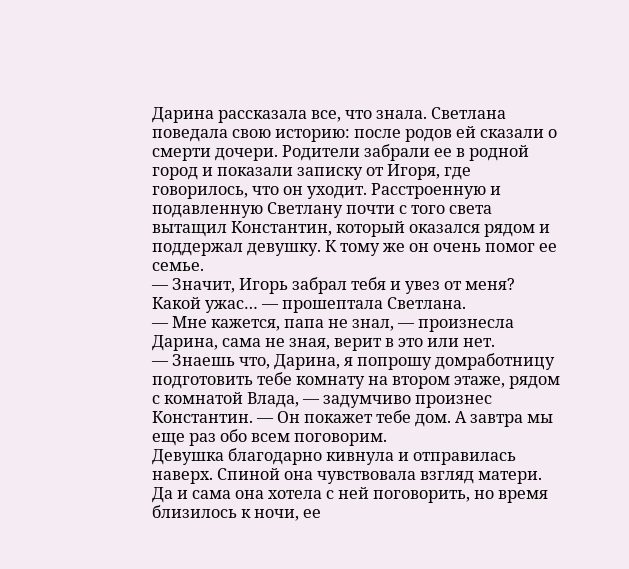Дарина рассказала все, что знала. Светлана поведала свою историю: после родов ей сказали о смерти дочери. Родители забрали ее в родной город и показали записку от Игоря, где говорилось, что он уходит. Расстроенную и подавленную Светлану почти с того света вытащил Константин, который оказался рядом и поддержал девушку. К тому же он очень помог ее семье.
— Значит, Игорь забрал тебя и увез от меня? Какой ужас… — прошептала Светлана.
— Мне кажется, папа не знал, — произнесла Дарина, сама не зная, верит в это или нет.
— Знаешь что, Дарина, я попрошу домработницу подготовить тебе комнату на втором этаже, рядом с комнатой Влада, — задумчиво произнес Константин. — Он покажет тебе дом. А завтра мы еще раз обо всем поговорим.
Девушка благодарно кивнула и отправилась наверх. Спиной она чувствовала взгляд матери. Да и сама она хотела с ней поговорить, но время близилось к ночи, ее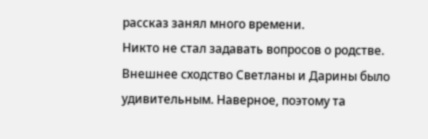рассказ занял много времени.
Никто не стал задавать вопросов о родстве. Внешнее сходство Светланы и Дарины было удивительным. Наверное, поэтому та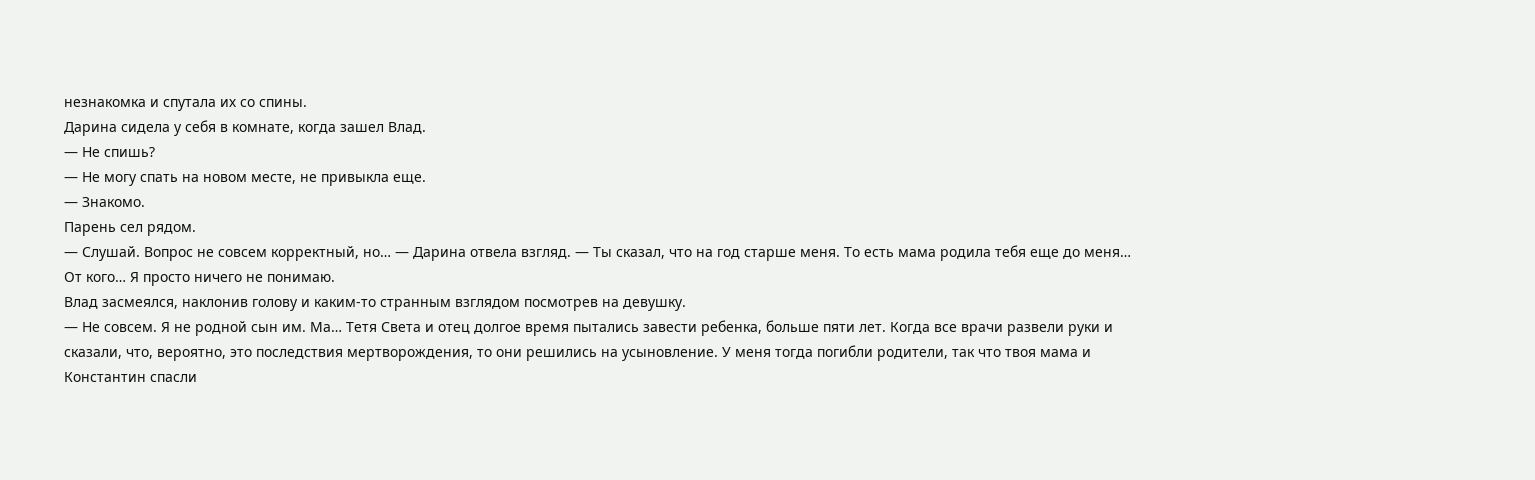незнакомка и спутала их со спины.
Дарина сидела у себя в комнате, когда зашел Влад.
— Не спишь?
— Не могу спать на новом месте, не привыкла еще.
— Знакомо.
Парень сел рядом.
— Слушай. Вопрос не совсем корректный, но… — Дарина отвела взгляд. — Ты сказал, что на год старше меня. То есть мама родила тебя еще до меня… От кого… Я просто ничего не понимаю.
Влад засмеялся, наклонив голову и каким-то странным взглядом посмотрев на девушку.
— Не совсем. Я не родной сын им. Ма… Тетя Света и отец долгое время пытались завести ребенка, больше пяти лет. Когда все врачи развели руки и сказали, что, вероятно, это последствия мертворождения, то они решились на усыновление. У меня тогда погибли родители, так что твоя мама и Константин спасли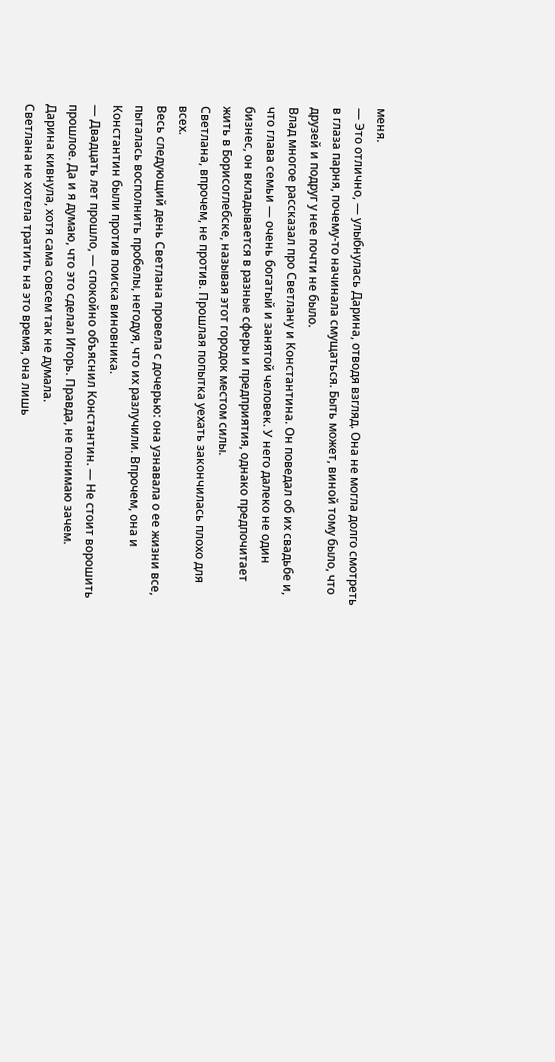меня.
— Это отлично, — улыбнулась Дарина, отводя взгляд. Она не могла долго смотреть в глаза парня, почему-то начинала смущаться. Быть может, виной тому было, что друзей и подруг у нее почти не было.
Влад многое рассказал про Светлану и Константина. Он поведал об их свадьбе и, что глава семьи — очень богатый и занятой человек. У него далеко не один бизнес, он вкладывается в разные сферы и предприятия, однако предпочитает жить в Борисоглебске, называя этот городок местом силы.
Светлана, впрочем, не против. Прошлая попытка уехать закончилась плохо для всех.
Весь следующий день Светлана провела с дочерью: она узнавала о ее жизни все, пыталась восполнить пробелы, негодуя, что их разлучили. Впрочем, она и Константин были против поиска виновника.
— Двадцать лет прошло, — спокойно объяснил Константин. — Не стоит ворошить прошлое. Да и я думаю, что это сделал Игорь. Правда, не понимаю зачем.
Дарина кивнула, хотя сама совсем так не думала.
Светлана не хотела тратить на это время, она лишь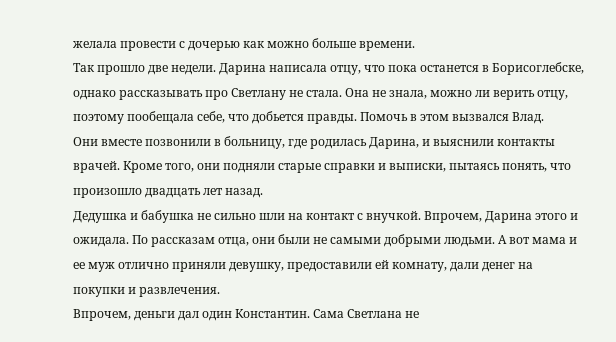желала провести с дочерью как можно больше времени.
Так прошло две недели. Дарина написала отцу, что пока останется в Борисоглебске, однако рассказывать про Светлану не стала. Она не знала, можно ли верить отцу, поэтому пообещала себе, что добьется правды. Помочь в этом вызвался Влад.
Они вместе позвонили в больницу, где родилась Дарина, и выяснили контакты врачей. Кроме того, они подняли старые справки и выписки, пытаясь понять, что произошло двадцать лет назад.
Дедушка и бабушка не сильно шли на контакт с внучкой. Впрочем, Дарина этого и ожидала. По рассказам отца, они были не самыми добрыми людьми. А вот мама и ее муж отлично приняли девушку, предоставили ей комнату, дали денег на покупки и развлечения.
Впрочем, деньги дал один Константин. Сама Светлана не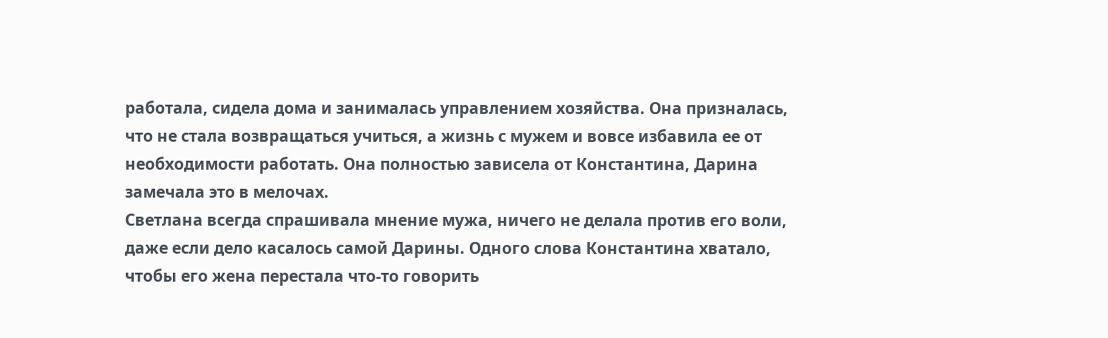работала, сидела дома и занималась управлением хозяйства. Она призналась, что не стала возвращаться учиться, а жизнь с мужем и вовсе избавила ее от необходимости работать. Она полностью зависела от Константина, Дарина замечала это в мелочах.
Светлана всегда спрашивала мнение мужа, ничего не делала против его воли, даже если дело касалось самой Дарины. Одного слова Константина хватало, чтобы его жена перестала что-то говорить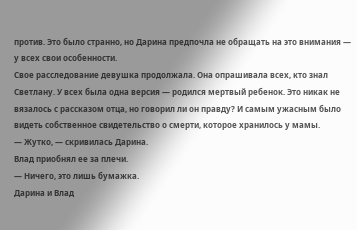против. Это было странно, но Дарина предпочла не обращать на это внимания — у всех свои особенности.
Свое расследование девушка продолжала. Она опрашивала всех, кто знал Светлану. У всех была одна версия — родился мертвый ребенок. Это никак не вязалось с рассказом отца, но говорил ли он правду? И самым ужасным было видеть собственное свидетельство о смерти, которое хранилось у мамы.
— Жутко, — скривилась Дарина.
Влад приобнял ее за плечи.
— Ничего, это лишь бумажка.
Дарина и Влад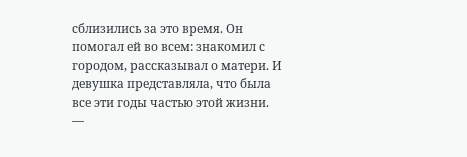сблизились за это время. Он помогал ей во всем: знакомил с городом, рассказывал о матери. И девушка представляла, что была все эти годы частью этой жизни.
—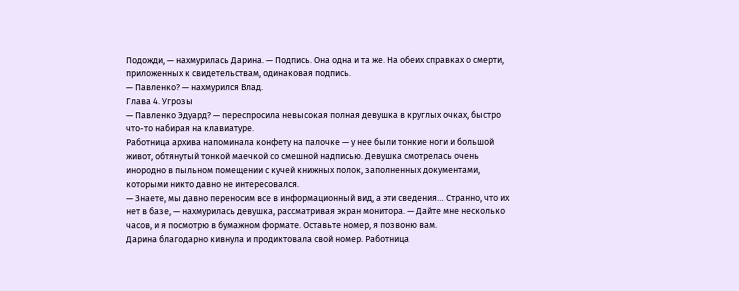Подожди, — нахмурилась Дарина. — Подпись. Она одна и та же. На обеих справках о смерти, приложенных к свидетельствам, одинаковая подпись.
— Павленко? — нахмурился Влад.
Глава 4. Угрозы
— Павленко Эдуард? — переспросила невысокая полная девушка в круглых очках, быстро что-то набирая на клавиатуре.
Работница архива напоминала конфету на палочке — у нее были тонкие ноги и большой живот, обтянутый тонкой маечкой со смешной надписью. Девушка смотрелась очень инородно в пыльном помещении с кучей книжных полок, заполненных документами, которыми никто давно не интересовался.
— Знаете, мы давно переносим все в информационный вид, а эти сведения… Странно, что их нет в базе, — нахмурилась девушка, рассматривая экран монитора. — Дайте мне несколько часов, и я посмотрю в бумажном формате. Оставьте номер, я позвоню вам.
Дарина благодарно кивнула и продиктовала свой номер. Работница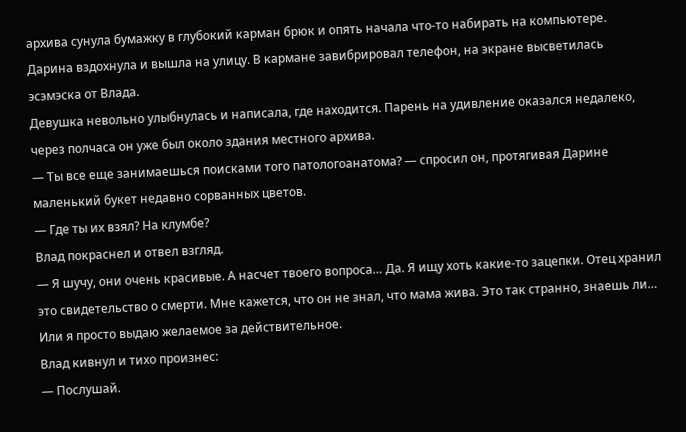архива сунула бумажку в глубокий карман брюк и опять начала что-то набирать на компьютере. Дарина вздохнула и вышла на улицу. В кармане завибрировал телефон, на экране высветилась эсэмэска от Влада.
Девушка невольно улыбнулась и написала, где находится. Парень на удивление оказался недалеко, через полчаса он уже был около здания местного архива.
— Ты все еще занимаешься поисками того патологоанатома? — спросил он, протягивая Дарине маленький букет недавно сорванных цветов.
— Где ты их взял? На клумбе?
Влад покраснел и отвел взгляд.
— Я шучу, они очень красивые. А насчет твоего вопроса… Да. Я ищу хоть какие-то зацепки. Отец хранил это свидетельство о смерти. Мне кажется, что он не знал, что мама жива. Это так странно, знаешь ли… Или я просто выдаю желаемое за действительное.
Влад кивнул и тихо произнес:
— Послушай.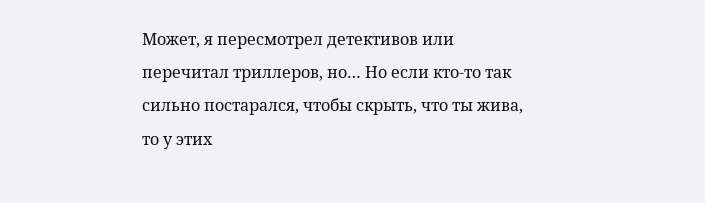Может, я пересмотрел детективов или перечитал триллеров, но… Но если кто-то так сильно постарался, чтобы скрыть, что ты жива, то у этих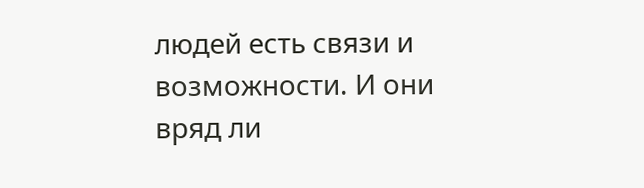людей есть связи и возможности. И они вряд ли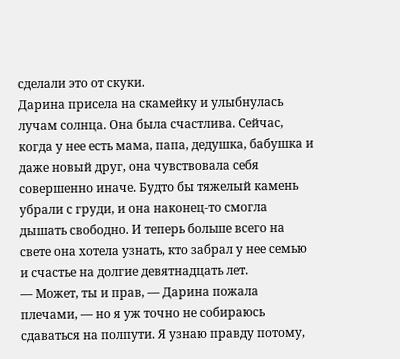сделали это от скуки.
Дарина присела на скамейку и улыбнулась лучам солнца. Она была счастлива. Сейчас, когда у нее есть мама, папа, дедушка, бабушка и даже новый друг, она чувствовала себя совершенно иначе. Будто бы тяжелый камень убрали с груди, и она наконец-то смогла дышать свободно. И теперь больше всего на свете она хотела узнать, кто забрал у нее семью и счастье на долгие девятнадцать лет.
— Может, ты и прав, — Дарина пожала плечами, — но я уж точно не собираюсь сдаваться на полпути. Я узнаю правду потому,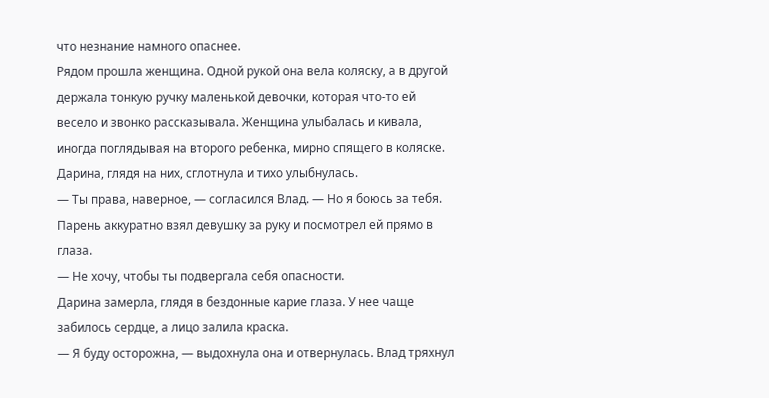что незнание намного опаснее.
Рядом прошла женщина. Одной рукой она вела коляску, а в другой держала тонкую ручку маленькой девочки, которая что-то ей весело и звонко рассказывала. Женщина улыбалась и кивала, иногда поглядывая на второго ребенка, мирно спящего в коляске. Дарина, глядя на них, сглотнула и тихо улыбнулась.
— Ты права, наверное, — согласился Влад. — Но я боюсь за тебя.
Парень аккуратно взял девушку за руку и посмотрел ей прямо в глаза.
— Не хочу, чтобы ты подвергала себя опасности.
Дарина замерла, глядя в бездонные карие глаза. У нее чаще забилось сердце, а лицо залила краска.
— Я буду осторожна, — выдохнула она и отвернулась. Влад тряхнул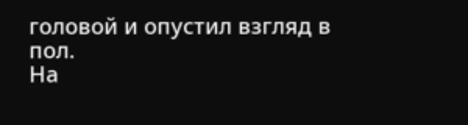головой и опустил взгляд в пол.
На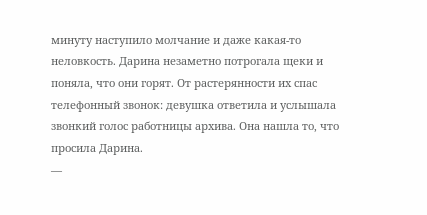минуту наступило молчание и даже какая-то неловкость. Дарина незаметно потрогала щеки и поняла, что они горят. От растерянности их спас телефонный звонок: девушка ответила и услышала звонкий голос работницы архива. Она нашла то, что просила Дарина.
—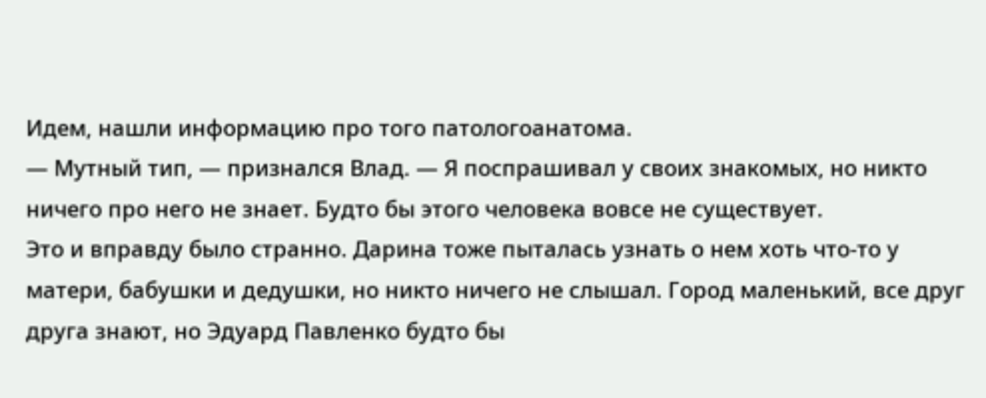Идем, нашли информацию про того патологоанатома.
— Мутный тип, — признался Влад. — Я поспрашивал у своих знакомых, но никто ничего про него не знает. Будто бы этого человека вовсе не существует.
Это и вправду было странно. Дарина тоже пыталась узнать о нем хоть что-то у матери, бабушки и дедушки, но никто ничего не слышал. Город маленький, все друг друга знают, но Эдуард Павленко будто бы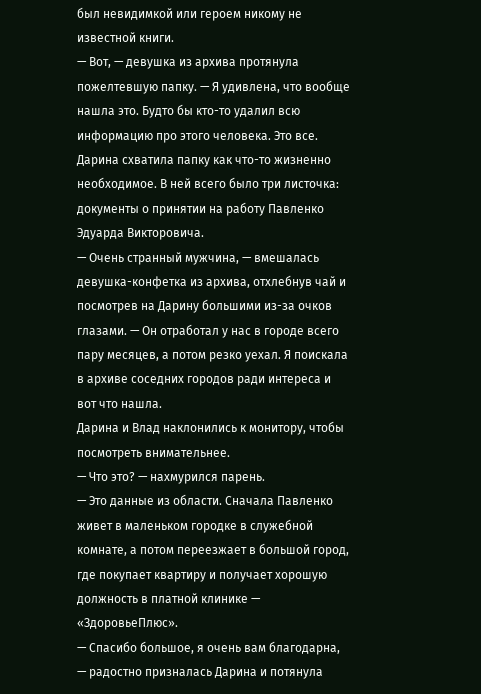был невидимкой или героем никому не известной книги.
— Вот, — девушка из архива протянула пожелтевшую папку. — Я удивлена, что вообще нашла это. Будто бы кто-то удалил всю информацию про этого человека. Это все.
Дарина схватила папку как что-то жизненно необходимое. В ней всего было три листочка: документы о принятии на работу Павленко Эдуарда Викторовича.
— Очень странный мужчина, — вмешалась девушка-конфетка из архива, отхлебнув чай и посмотрев на Дарину большими из-за очков глазами. — Он отработал у нас в городе всего пару месяцев, а потом резко уехал. Я поискала в архиве соседних городов ради интереса и вот что нашла.
Дарина и Влад наклонились к монитору, чтобы посмотреть внимательнее.
— Что это? — нахмурился парень.
— Это данные из области. Сначала Павленко живет в маленьком городке в служебной комнате, а потом переезжает в большой город, где покупает квартиру и получает хорошую должность в платной клинике — «ЗдоровьеПлюс».
— Спасибо большое, я очень вам благодарна, — радостно призналась Дарина и потянула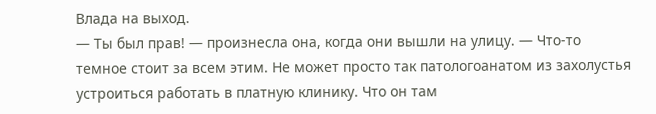Влада на выход.
— Ты был прав! — произнесла она, когда они вышли на улицу. — Что-то темное стоит за всем этим. Не может просто так патологоанатом из захолустья устроиться работать в платную клинику. Что он там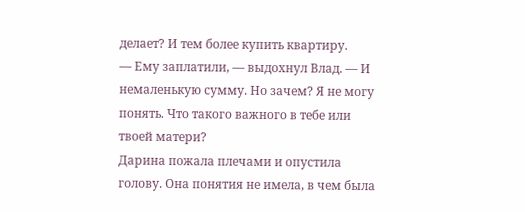делает? И тем более купить квартиру.
— Ему заплатили, — выдохнул Влад. — И немаленькую сумму. Но зачем? Я не могу понять. Что такого важного в тебе или твоей матери?
Дарина пожала плечами и опустила голову. Она понятия не имела, в чем была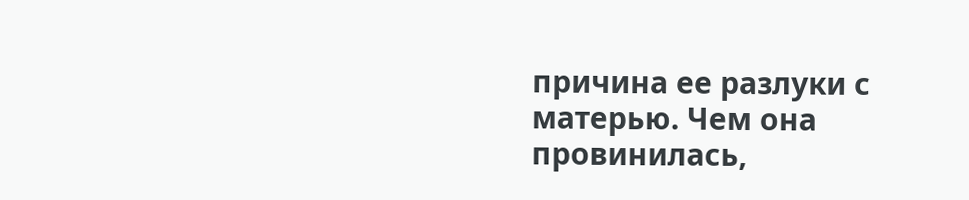причина ее разлуки с матерью. Чем она провинилась,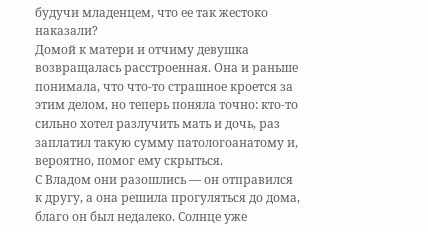будучи младенцем, что ее так жестоко наказали?
Домой к матери и отчиму девушка возвращалась расстроенная. Она и раньше понимала, что что-то страшное кроется за этим делом, но теперь поняла точно: кто-то сильно хотел разлучить мать и дочь, раз заплатил такую сумму патологоанатому и, вероятно, помог ему скрыться.
С Владом они разошлись — он отправился к другу, а она решила прогуляться до дома, благо он был недалеко. Солнце уже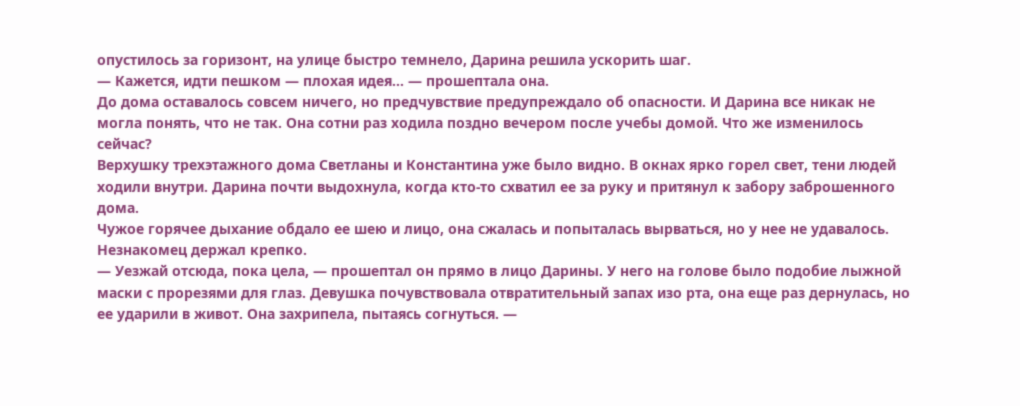опустилось за горизонт, на улице быстро темнело, Дарина решила ускорить шаг.
— Кажется, идти пешком — плохая идея… — прошептала она.
До дома оставалось совсем ничего, но предчувствие предупреждало об опасности. И Дарина все никак не могла понять, что не так. Она сотни раз ходила поздно вечером после учебы домой. Что же изменилось сейчас?
Верхушку трехэтажного дома Светланы и Константина уже было видно. В окнах ярко горел свет, тени людей ходили внутри. Дарина почти выдохнула, когда кто-то схватил ее за руку и притянул к забору заброшенного дома.
Чужое горячее дыхание обдало ее шею и лицо, она сжалась и попыталась вырваться, но у нее не удавалось. Незнакомец держал крепко.
— Уезжай отсюда, пока цела, — прошептал он прямо в лицо Дарины. У него на голове было подобие лыжной маски с прорезями для глаз. Девушка почувствовала отвратительный запах изо рта, она еще раз дернулась, но ее ударили в живот. Она захрипела, пытаясь согнуться. —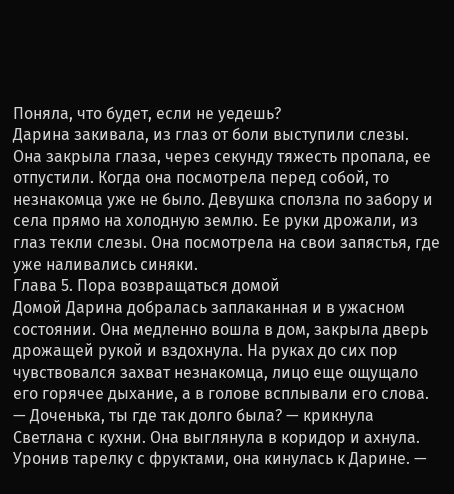Поняла, что будет, если не уедешь?
Дарина закивала, из глаз от боли выступили слезы. Она закрыла глаза, через секунду тяжесть пропала, ее отпустили. Когда она посмотрела перед собой, то незнакомца уже не было. Девушка сползла по забору и села прямо на холодную землю. Ее руки дрожали, из глаз текли слезы. Она посмотрела на свои запястья, где уже наливались синяки.
Глава 5. Пора возвращаться домой
Домой Дарина добралась заплаканная и в ужасном состоянии. Она медленно вошла в дом, закрыла дверь дрожащей рукой и вздохнула. На руках до сих пор чувствовался захват незнакомца, лицо еще ощущало его горячее дыхание, а в голове всплывали его слова.
— Доченька, ты где так долго была? — крикнула Светлана с кухни. Она выглянула в коридор и ахнула. Уронив тарелку с фруктами, она кинулась к Дарине. —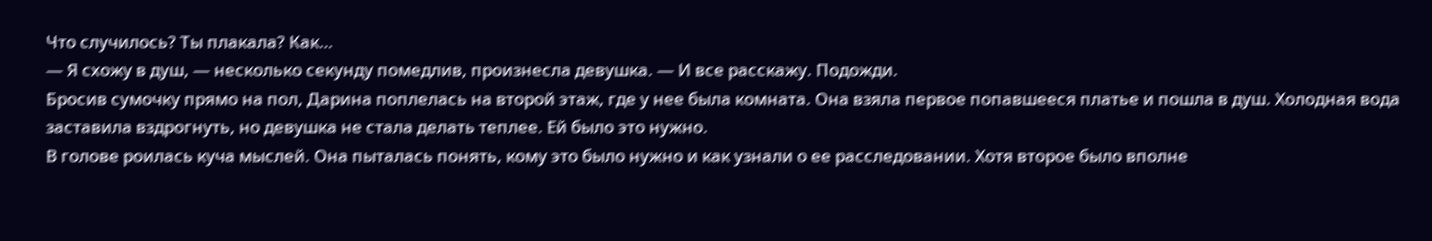Что случилось? Ты плакала? Как…
— Я схожу в душ, — несколько секунду помедлив, произнесла девушка. — И все расскажу. Подожди.
Бросив сумочку прямо на пол, Дарина поплелась на второй этаж, где у нее была комната. Она взяла первое попавшееся платье и пошла в душ. Холодная вода заставила вздрогнуть, но девушка не стала делать теплее. Ей было это нужно.
В голове роилась куча мыслей. Она пыталась понять, кому это было нужно и как узнали о ее расследовании. Хотя второе было вполне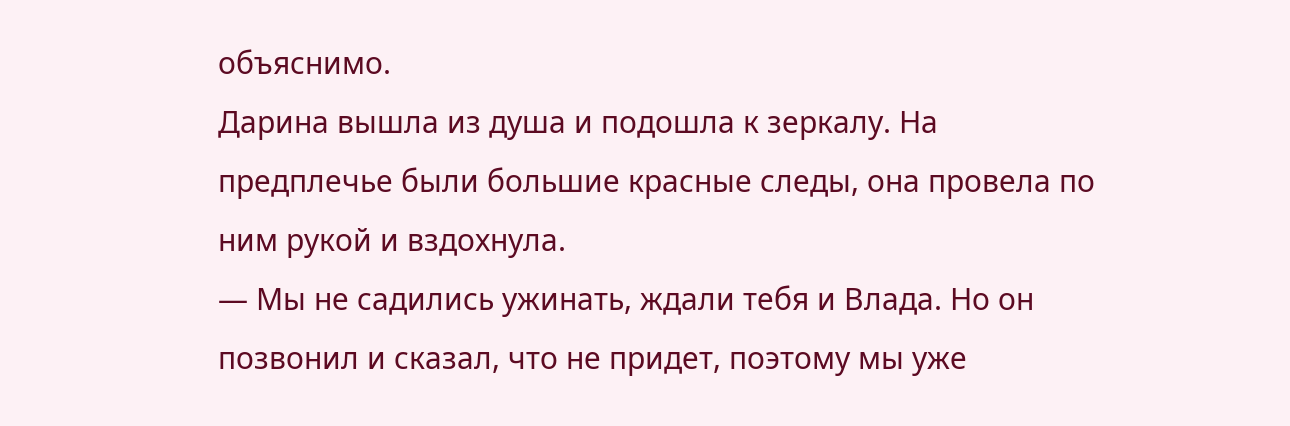объяснимо.
Дарина вышла из душа и подошла к зеркалу. На предплечье были большие красные следы, она провела по ним рукой и вздохнула.
— Мы не садились ужинать, ждали тебя и Влада. Но он позвонил и сказал, что не придет, поэтому мы уже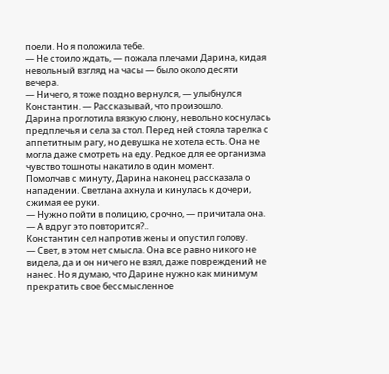поели. Но я положила тебе.
— Не стоило ждать, — пожала плечами Дарина, кидая невольный взгляд на часы — было около десяти вечера.
— Ничего, я тоже поздно вернулся, — улыбнулся Константин. — Рассказывай, что произошло.
Дарина проглотила вязкую слюну, невольно коснулась предплечья и села за стол. Перед ней стояла тарелка с аппетитным рагу, но девушка не хотела есть. Она не могла даже смотреть на еду. Редкое для ее организма чувство тошноты накатило в один момент.
Помолчав с минуту, Дарина наконец рассказала о нападении. Светлана ахнула и кинулась к дочери, сжимая ее руки.
— Нужно пойти в полицию, срочно, — причитала она. — А вдруг это повторится?..
Константин сел напротив жены и опустил голову.
— Свет, в этом нет смысла. Она все равно никого не видела, да и он ничего не взял, даже повреждений не нанес. Но я думаю, что Дарине нужно как минимум прекратить свое бессмысленное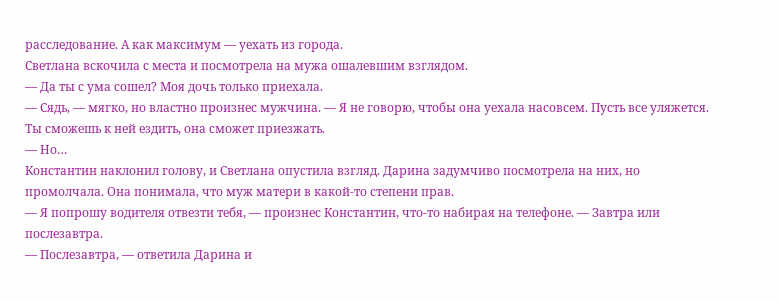расследование. А как максимум — уехать из города.
Светлана вскочила с места и посмотрела на мужа ошалевшим взглядом.
— Да ты с ума сошел? Моя дочь только приехала.
— Сядь, — мягко, но властно произнес мужчина. — Я не говорю, чтобы она уехала насовсем. Пусть все уляжется. Ты сможешь к ней ездить, она сможет приезжать.
— Но…
Константин наклонил голову, и Светлана опустила взгляд. Дарина задумчиво посмотрела на них, но промолчала. Она понимала, что муж матери в какой-то степени прав.
— Я попрошу водителя отвезти тебя, — произнес Константин, что-то набирая на телефоне. — Завтра или послезавтра.
— Послезавтра, — ответила Дарина и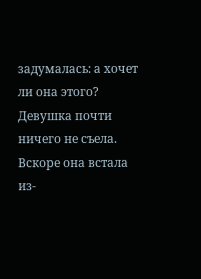задумалась: а хочет ли она этого?
Девушка почти ничего не съела. Вскоре она встала из-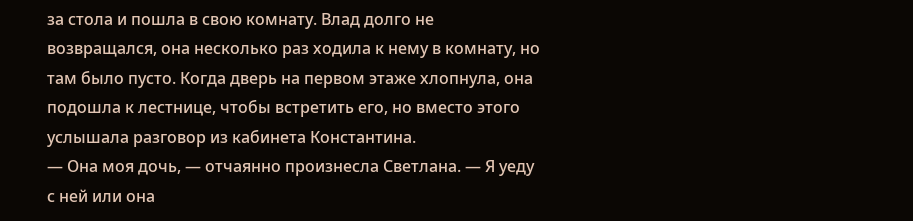за стола и пошла в свою комнату. Влад долго не возвращался, она несколько раз ходила к нему в комнату, но там было пусто. Когда дверь на первом этаже хлопнула, она подошла к лестнице, чтобы встретить его, но вместо этого услышала разговор из кабинета Константина.
— Она моя дочь, — отчаянно произнесла Светлана. — Я уеду с ней или она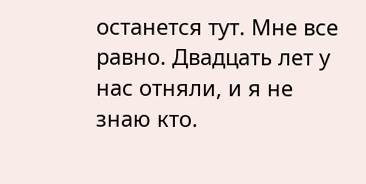останется тут. Мне все равно. Двадцать лет у нас отняли, и я не знаю кто.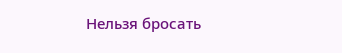Нельзя бросать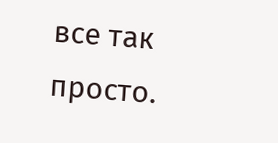все так просто.